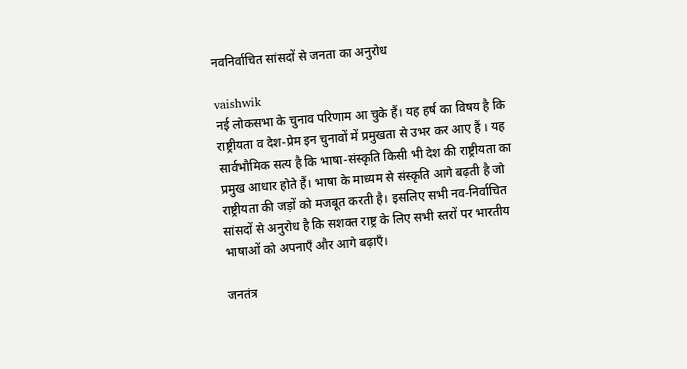नवनिर्वाचित सांसदों से जनता का अनुरोध

vaishwik
नई लोकसभा के चुनाव परिणाम आ चुके हैं। यह हर्ष का विषय है कि राष्ट्रीयता व देश-प्रेम इन चुनावों में प्रमुखता से उभर कर आए हैं । यह सार्वभौमिक सत्य है कि भाषा-संस्कृति किसी भी देश की राष्ट्रीयता का प्रमुख आधार होते हैं। भाषा के माध्यम से संस्कृति आगे बढ़ती है जो राष्ट्रीयता की जड़ों को मजबूत करती है। इसलिए सभी नव-निर्वाचित सांसदों से अनुरोध है कि सशक्त राष्ट्र के लिए सभी स्तरों पर भारतीय भाषाओं को अपनाएँ और आगे बढ़ाएँ।

जनतंत्र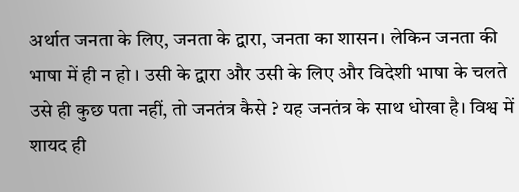अर्थात जनता के लिए, जनता के द्वारा, जनता का शासन। लेकिन जनता की भाषा में ही न हो । उसी के द्वारा और उसी के लिए और विदेशी भाषा के चलते उसे ही कुछ पता नहीं, तो जनतंत्र कैसे ? यह जनतंत्र के साथ धोखा है। विश्व में शायद ही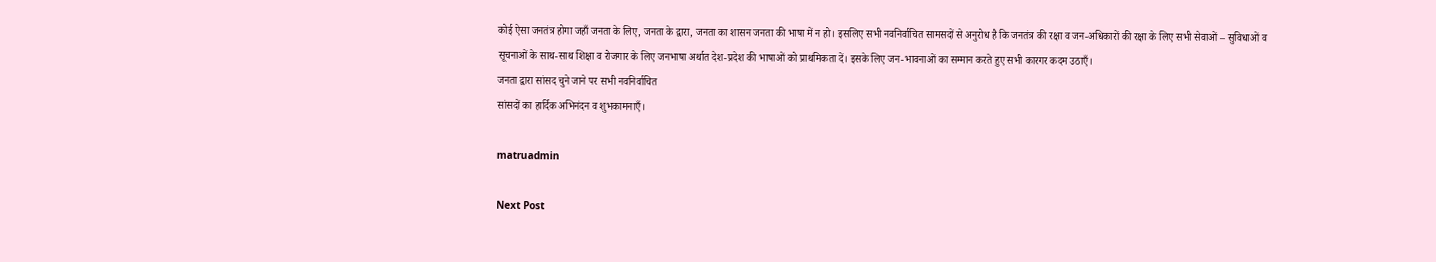कोई ऐसा जनतंत्र होगा जहाँ जनता के लिए, जनता के द्वारा, जनता का शासन जनता की भाषा में न हो। इसलिए सभी नवनिर्वाचित सामसदों से अनुरोध है कि जनतंत्र की रक्षा व जन-अधिकारों की रक्षा के लिए सभी सेवाओं – सुविधाओं व सूचनाओं के साथ-साथ शिक्षा व रोजगार के लिए जनभाषा अर्थात देश-प्रदेश की भाषाओं को प्राथमिकता दें। इसके लिए जन-भावनाओं का सम्मान करते हुए सभी कारगर कदम उठाएँ।
जनता द्वारा सांसद चुने जाने पर सभी नवनिर्वाचित
सांसदों का हार्दिक अभिनंदन व शुभकामनाएँ।

matruadmin

Next Post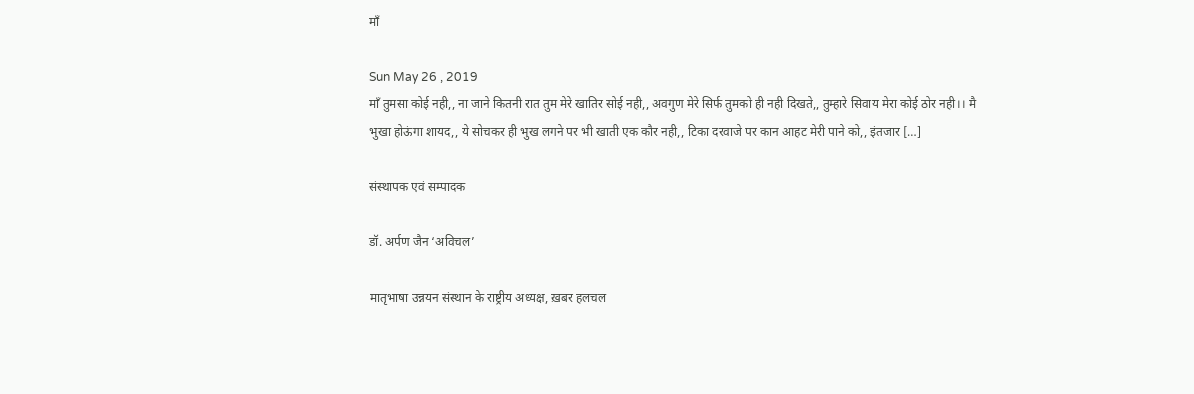माँ

Sun May 26 , 2019
माँ तुमसा कोई नही,, ना जाने कितनी रात तुम मेरे खातिर सोई नही,, अवगुण मेरे सिर्फ तुमको ही नही दिखते,, तुम्हारे सिवाय मेरा कोई ठोर नही।। मै भुखा होऊंगा शायद,, ये सोचकर ही भुख लगने पर भी खाती एक कौर नही,, टिका दरवाजे पर कान आहट मेरी पाने को,, इंतजार […]

संस्थापक एवं सम्पादक

डॉ. अर्पण जैन ‘अविचल’

मातृभाषा उन्नयन संस्थान के राष्ट्रीय अध्यक्ष, ख़बर हलचल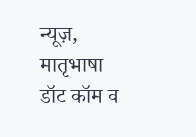न्यूज़, मातृभाषा डॉट कॉम व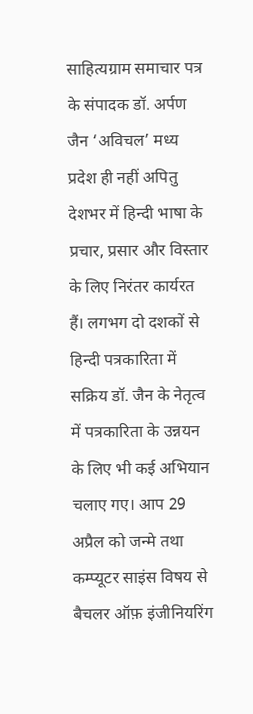साहित्यग्राम समाचार पत्र के संपादक डॉ. अर्पण जैन ‘अविचल’ मध्य प्रदेश ही नहीं अपितु देशभर में हिन्दी भाषा के प्रचार, प्रसार और विस्तार के लिए निरंतर कार्यरत हैं। लगभग दो दशकों से हिन्दी पत्रकारिता में सक्रिय डॉ. जैन के नेतृत्व में पत्रकारिता के उन्नयन के लिए भी कई अभियान चलाए गए। आप 29 अप्रैल को जन्मे तथा कम्प्यूटर साइंस विषय से बैचलर ऑफ़ इंजीनियरिंग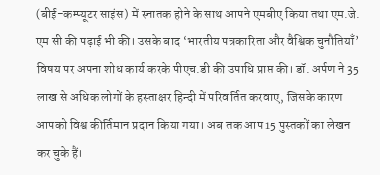(बीई-कम्प्यूटर साइंस) में स्नातक होने के साथ आपने एमबीए किया तथा एम.जे. एम सी की पढ़ाई भी की। उसके बाद ‘भारतीय पत्रकारिता और वैश्विक चुनौतियाँ’ विषय पर अपना शोध कार्य करके पीएच.डी की उपाधि प्राप्त की। डॉ. अर्पण ने 35 लाख से अधिक लोगों के हस्ताक्षर हिन्दी में परिवर्तित करवाए, जिसके कारण आपको विश्व कीर्तिमान प्रदान किया गया। अब तक आप 15 पुस्तकों का लेखन कर चुके हैं।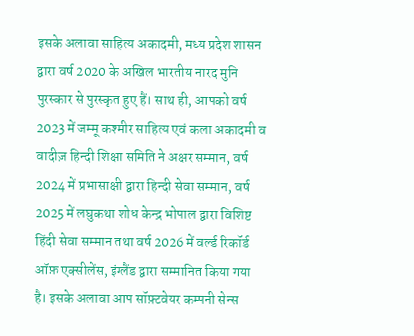इसके अलावा साहित्य अकादमी, मध्य प्रदेश शासन द्वारा वर्ष 2020 के अखिल भारतीय नारद मुनि पुरस्कार से पुरस्कृत हुए हैं। साथ ही, आपको वर्ष 2023 में जम्मू कश्मीर साहित्य एवं कला अकादमी व वादीज़ हिन्दी शिक्षा समिति ने अक्षर सम्मान, वर्ष 2024 में प्रभासाक्षी द्वारा हिन्दी सेवा सम्मान, वर्ष 2025 में लघुकथा शोध केन्द्र भोपाल द्वारा विशिष्ट हिंदी सेवा सम्मान तथा वर्ष 2026 में वर्ल्ड रिकॉर्ड ऑफ़ एक्सीलेंस, इंग्लैंड द्वारा सम्मानित किया गया है। इसके अलावा आप सॉफ़्टवेयर कम्पनी सेन्स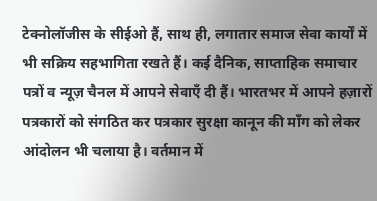टेक्नोलॉजीस के सीईओ हैं, साथ ही, लगातार समाज सेवा कार्यों में भी सक्रिय सहभागिता रखते हैं। कई दैनिक, साप्ताहिक समाचार पत्रों व न्यूज़ चैनल में आपने सेवाएँ दी हैं। भारतभर में आपने हज़ारों पत्रकारों को संगठित कर पत्रकार सुरक्षा कानून की माँग को लेकर आंदोलन भी चलाया है। वर्तमान में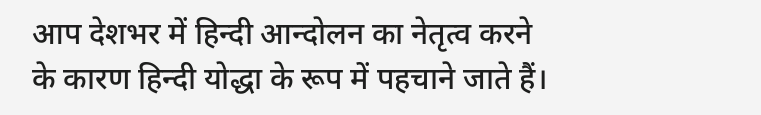आप देशभर में हिन्दी आन्दोलन का नेतृत्व करने के कारण हिन्दी योद्धा के रूप में पहचाने जाते हैं।